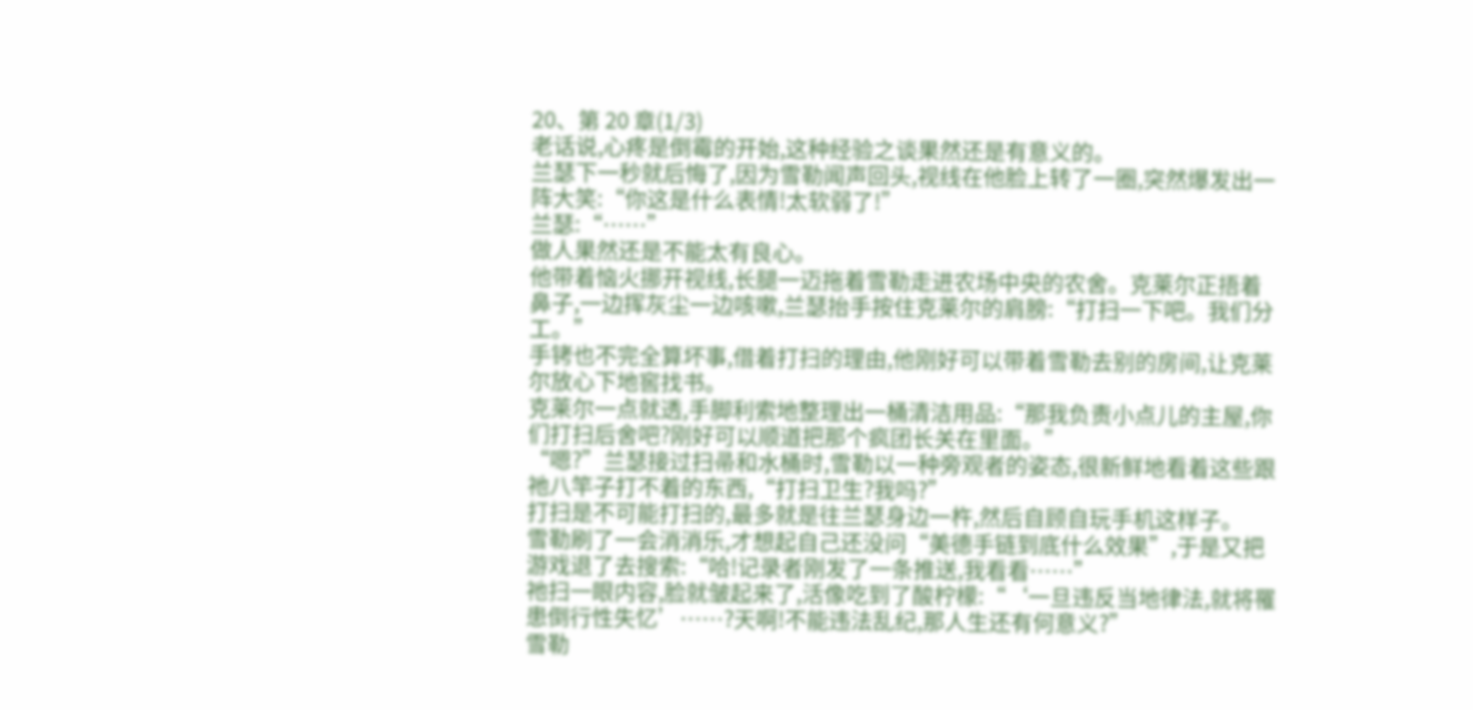20、第 20 章(1/3)
老话说,心疼是倒霉的开始,这种经验之谈果然还是有意义的。
兰瑟下一秒就后悔了,因为雪勒闻声回头,视线在他脸上转了一圈,突然爆发出一阵大笑:“你这是什么表情!太软弱了!”
兰瑟:“……”
做人果然还是不能太有良心。
他带着恼火挪开视线,长腿一迈拖着雪勒走进农场中央的农舍。克莱尔正捂着鼻子,一边挥灰尘一边咳嗽,兰瑟抬手按住克莱尔的肩膀:“打扫一下吧。我们分工。”
手铐也不完全算坏事,借着打扫的理由,他刚好可以带着雪勒去别的房间,让克莱尔放心下地窖找书。
克莱尔一点就透,手脚利索地整理出一桶清洁用品:“那我负责小点儿的主屋,你们打扫后舍吧?刚好可以顺道把那个疯团长关在里面。”
“嗯?”兰瑟接过扫帚和水桶时,雪勒以一种旁观者的姿态,很新鲜地看着这些跟祂八竿子打不着的东西,“打扫卫生?我吗?”
打扫是不可能打扫的,最多就是往兰瑟身边一杵,然后自顾自玩手机这样子。
雪勒刷了一会消消乐,才想起自己还没问“美德手链到底什么效果”,于是又把游戏退了去搜索:“哈!记录者刚发了一条推送,我看看……”
祂扫一眼内容,脸就皱起来了,活像吃到了酸柠檬:“‘一旦违反当地律法,就将罹患倒行性失忆’……?天啊!不能违法乱纪,那人生还有何意义?”
雪勒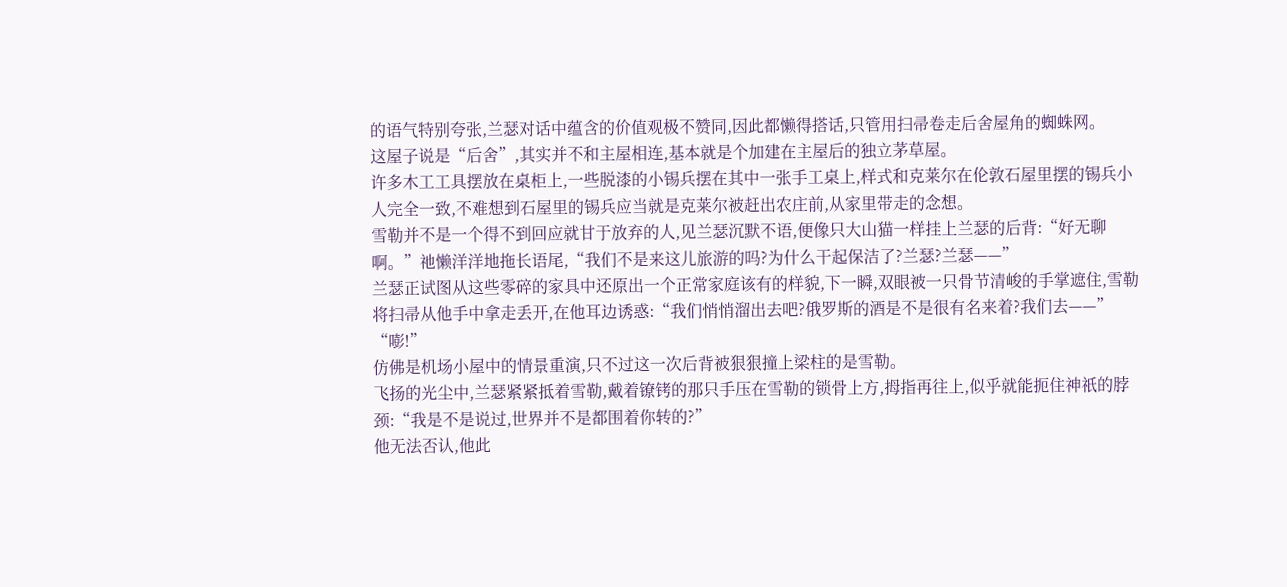的语气特别夸张,兰瑟对话中蕴含的价值观极不赞同,因此都懒得搭话,只管用扫帚卷走后舍屋角的蜘蛛网。
这屋子说是“后舍”,其实并不和主屋相连,基本就是个加建在主屋后的独立茅草屋。
许多木工工具摆放在桌柜上,一些脱漆的小锡兵摆在其中一张手工桌上,样式和克莱尔在伦敦石屋里摆的锡兵小人完全一致,不难想到石屋里的锡兵应当就是克莱尔被赶出农庄前,从家里带走的念想。
雪勒并不是一个得不到回应就甘于放弃的人,见兰瑟沉默不语,便像只大山猫一样挂上兰瑟的后背:“好无聊啊。”祂懒洋洋地拖长语尾,“我们不是来这儿旅游的吗?为什么干起保洁了?兰瑟?兰瑟——”
兰瑟正试图从这些零碎的家具中还原出一个正常家庭该有的样貌,下一瞬,双眼被一只骨节清峻的手掌遮住,雪勒将扫帚从他手中拿走丢开,在他耳边诱惑:“我们悄悄溜出去吧?俄罗斯的酒是不是很有名来着?我们去——”
“嘭!”
仿佛是机场小屋中的情景重演,只不过这一次后背被狠狠撞上梁柱的是雪勒。
飞扬的光尘中,兰瑟紧紧抵着雪勒,戴着镣铐的那只手压在雪勒的锁骨上方,拇指再往上,似乎就能扼住神祇的脖颈:“我是不是说过,世界并不是都围着你转的?”
他无法否认,他此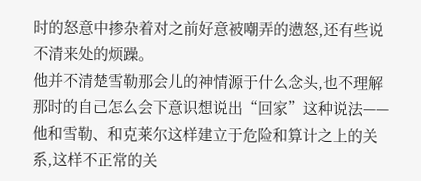时的怒意中掺杂着对之前好意被嘲弄的懑怒,还有些说不清来处的烦躁。
他并不清楚雪勒那会儿的神情源于什么念头,也不理解那时的自己怎么会下意识想说出“回家”这种说法——
他和雪勒、和克莱尔这样建立于危险和算计之上的关系,这样不正常的关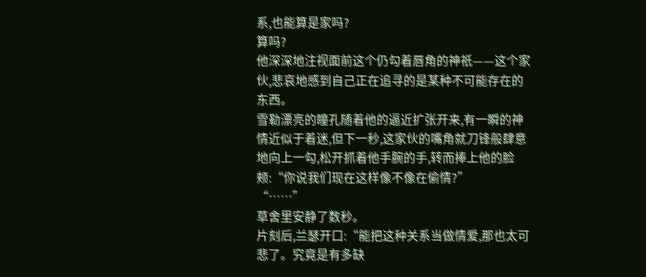系,也能算是家吗?
算吗?
他深深地注视面前这个仍勾着唇角的神祇——这个家伙,悲哀地感到自己正在追寻的是某种不可能存在的东西。
雪勒漂亮的瞳孔随着他的逼近扩张开来,有一瞬的神情近似于着迷,但下一秒,这家伙的嘴角就刀锋般肆意地向上一勾,松开抓着他手腕的手,转而捧上他的脸颊:“你说我们现在这样像不像在偷情?”
“……”
草舍里安静了数秒。
片刻后,兰瑟开口:“能把这种关系当做情爱,那也太可悲了。究竟是有多缺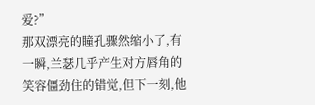爱?”
那双漂亮的瞳孔骤然缩小了,有一瞬,兰瑟几乎产生对方唇角的笑容僵劲住的错觉,但下一刻,他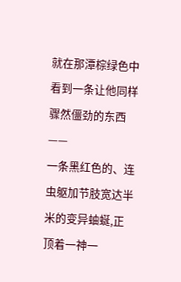就在那潭棕绿色中看到一条让他同样骤然僵劲的东西——
一条黑红色的、连虫躯加节肢宽达半米的变异蚰蜒,正顶着一神一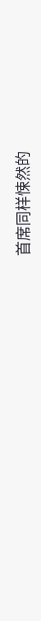首席同样悚然的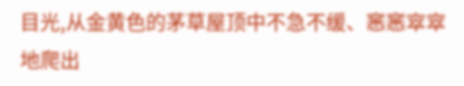目光,从金黄色的茅草屋顶中不急不缓、窸窸窣窣地爬出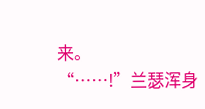来。
“……!”兰瑟浑身